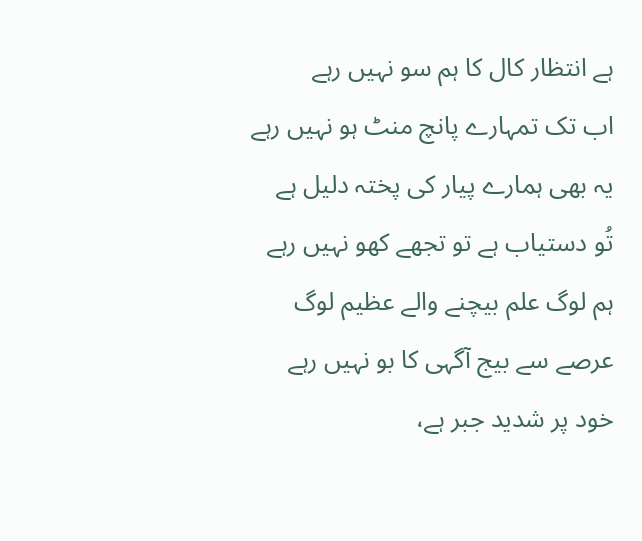ہے انتظار کال کا ہم سو نہیں رہے
اب تک تمہارے پانچ منٹ ہو نہیں رہے
یہ بھی ہمارے پیار کی پختہ دلیل ہے
تُو دستیاب ہے تو تجھے کھو نہیں رہے
ہم لوگ علم بیچنے والے عظیم لوگ
عرصے سے بیج آگہی کا بو نہیں رہے
خود پر شدید جبر ہے،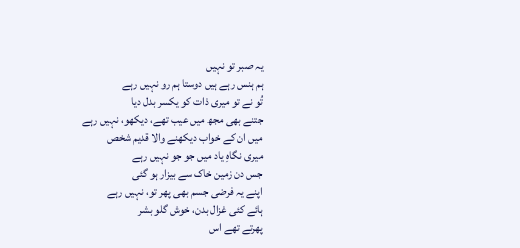یہ صبر تو نہیں
ہم ہنس رہے ہیں دوستا ہم رو نہیں رہے
تُو نے تو میری ذات کو یکسر بدل دیا
جتنے بھی مجھ میں عیب تھے، دیکھو، نہیں رہے
میں ان کے خواب دیکھنے والا قدیم شخص
میری نگاہِ یاد میں جو جو نہیں رہے
جس دن زمین خاک سے بیزار ہو گئی
اپنے یہ فرضی جسم بھی پھر تو، نہیں رہے
ہائے کئی غزال بدن، خوش گلو بشر
پھرتے تھے اس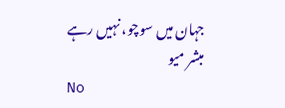جہان میں سوچو، نہیں رہے
مبشر میو
No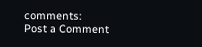comments:
Post a Comment